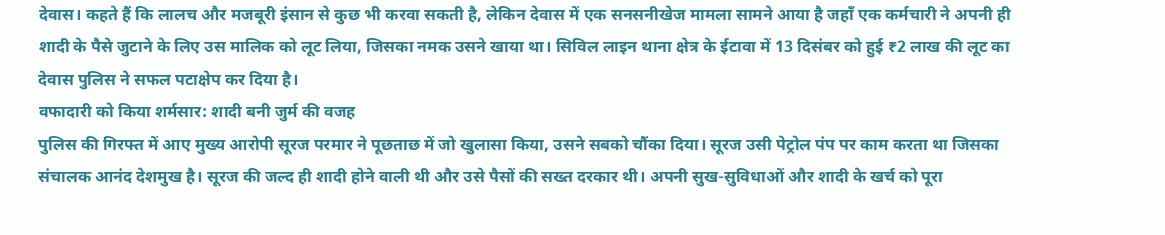देवास। कहते हैं कि लालच और मजबूरी इंसान से कुछ भी करवा सकती है, लेकिन देवास में एक सनसनीखेज मामला सामने आया है जहाँ एक कर्मचारी ने अपनी ही शादी के पैसे जुटाने के लिए उस मालिक को लूट लिया, जिसका नमक उसने खाया था। सिविल लाइन थाना क्षेत्र के ईटावा में 13 दिसंबर को हुई ₹2 लाख की लूट का देवास पुलिस ने सफल पटाक्षेप कर दिया है।
वफादारी को किया शर्मसार: शादी बनी जुर्म की वजह
पुलिस की गिरफ्त में आए मुख्य आरोपी सूरज परमार ने पूछताछ में जो खुलासा किया, उसने सबको चौंका दिया। सूरज उसी पेट्रोल पंप पर काम करता था जिसका संचालक आनंद देशमुख है। सूरज की जल्द ही शादी होने वाली थी और उसे पैसों की सख्त दरकार थी। अपनी सुख-सुविधाओं और शादी के खर्च को पूरा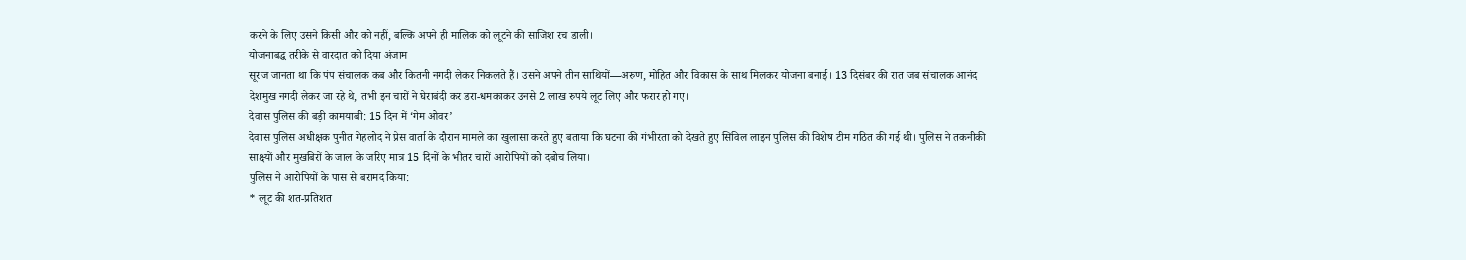करने के लिए उसने किसी और को नहीं, बल्कि अपने ही मालिक को लूटने की साजिश रच डाली।
योजनाबद्ध तरीके से वारदात को दिया अंजाम
सूरज जानता था कि पंप संचालक कब और कितनी नगदी लेकर निकलते हैं। उसने अपने तीन साथियों—अरुण, मोहित और विकास के साथ मिलकर योजना बनाई। 13 दिसंबर की रात जब संचालक आनंद देशमुख नगदी लेकर जा रहे थे, तभी इन चारों ने घेराबंदी कर डरा-धमकाकर उनसे 2 लाख रुपये लूट लिए और फरार हो गए।
देवास पुलिस की बड़ी कामयाबी: 15 दिन में ‘गेम ओवर’
देवास पुलिस अधीक्षक पुनीत गेहलोद ने प्रेस वार्ता के दौरान मामले का खुलासा करते हुए बताया कि घटना की गंभीरता को देखते हुए सिविल लाइन पुलिस की विशेष टीम गठित की गई थी। पुलिस ने तकनीकी साक्ष्यों और मुखबिरों के जाल के जरिए मात्र 15 दिनों के भीतर चारों आरोपियों को दबोच लिया।
पुलिस ने आरोपियों के पास से बरामद किया:
* लूट की शत-प्रतिशत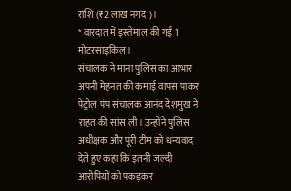राशि (₹2 लाख नगद)।
* वारदात में इस्तेमाल की गई 1 मोटरसाइकिल।
संचालक ने माना पुलिस का आभार
अपनी मेहनत की कमाई वापस पाकर पेट्रोल पंप संचालक आनंद देशमुख ने राहत की सांस ली। उन्होंने पुलिस अधीक्षक और पूरी टीम को धन्यवाद देते हुए कहा कि इतनी जल्दी आरोपियों को पकड़कर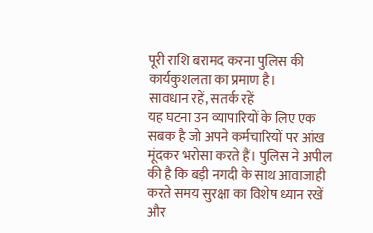पूरी राशि बरामद करना पुलिस की कार्यकुशलता का प्रमाण है।
सावधान रहें, सतर्क रहें
यह घटना उन व्यापारियों के लिए एक सबक है जो अपने कर्मचारियों पर आंख मूंदकर भरोसा करते हैं। पुलिस ने अपील की है कि बड़ी नगदी के साथ आवाजाही करते समय सुरक्षा का विशेष ध्यान रखें और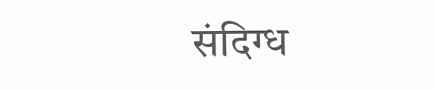संदिग्ध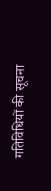गतिविधियों की सूचना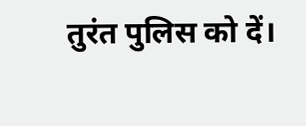तुरंत पुलिस को दें।